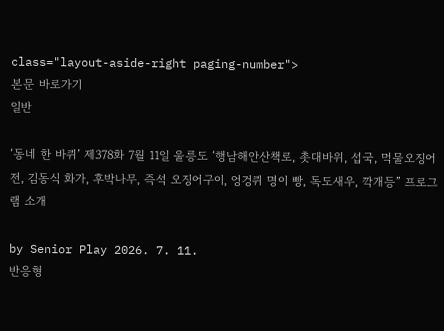class="layout-aside-right paging-number">
본문 바로가기
일반

‘동네 한 바퀴’ 제378화 7월 11일 울릉도 ‘행남해안산책로, 촛대바위, 섭국, 먹물오징어전, 김동식 화가, 후박나무, 즉석 오징어구이, 엉겅퀴 명이 빵, 독도새우, 깍개등” 프로그램 소개

by Senior Play 2026. 7. 11.
반응형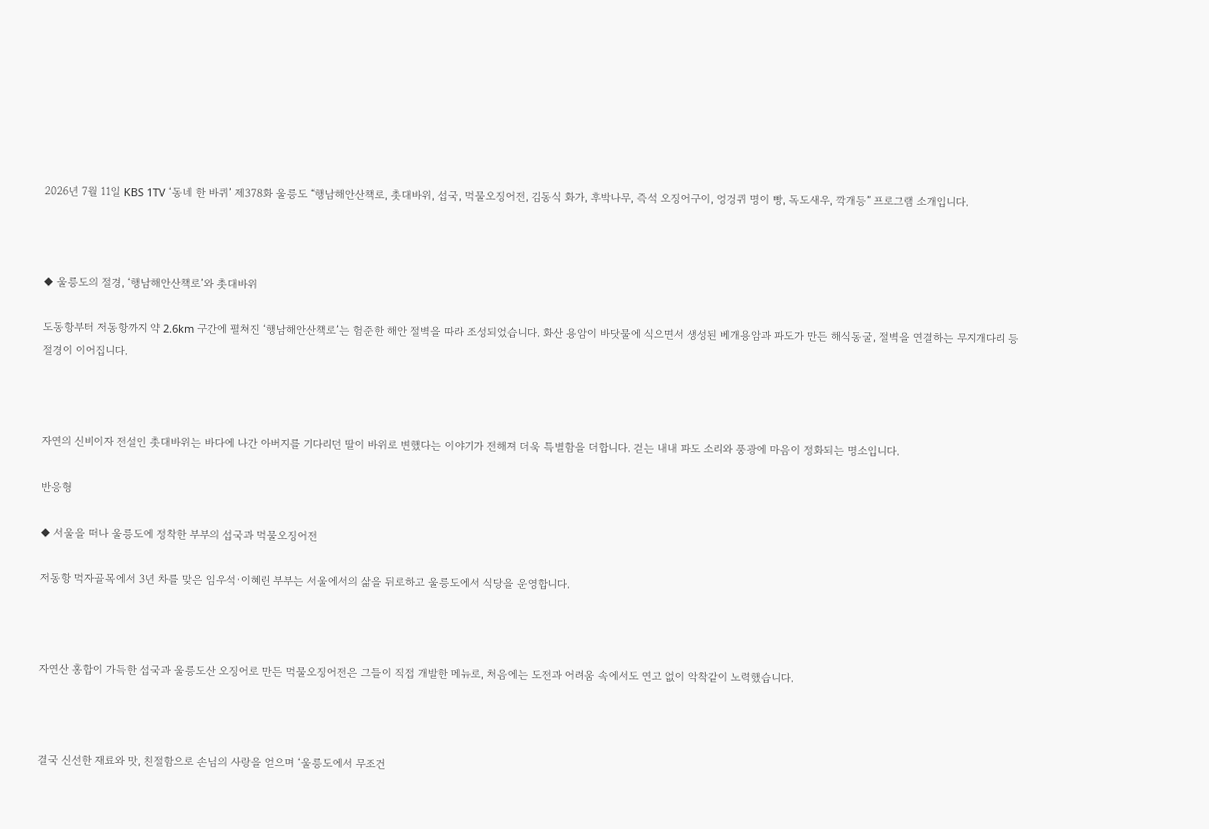2026년 7월 11일 KBS 1TV ‘동네 한 바퀴’ 제378화 울릉도 “행남해안산책로, 촛대바위, 섭국, 먹물오징어전, 김동식 화가, 후박나무, 즉석 오징어구이, 엉겅퀴 명이 빵, 독도새우, 깍개등” 프로그램 소개입니다.



◆ 울릉도의 절경, ‘행남해안산책로’와 촛대바위

도동항부터 저동항까지 약 2.6km 구간에 펼쳐진 ‘행남해안산책로’는 험준한 해안 절벽을 따라 조성되었습니다. 화산 용암이 바닷물에 식으면서 생성된 베개용암과 파도가 만든 해식동굴, 절벽을 연결하는 무지개다리 등 절경이 이어집니다.



자연의 신비이자 전설인 촛대바위는 바다에 나간 아버지를 기다리던 딸이 바위로 변했다는 이야기가 전해져 더욱 특별함을 더합니다. 걷는 내내 파도 소리와 풍광에 마음이 정화되는 명소입니다.

반응형

◆ 서울을 떠나 울릉도에 정착한 부부의 섭국과 먹물오징어전

저동항 먹자골목에서 3년 차를 맞은 임우석·이혜린 부부는 서울에서의 삶을 뒤로하고 울릉도에서 식당을 운영합니다.



자연산 홍합이 가득한 섭국과 울릉도산 오징어로 만든 먹물오징어전은 그들이 직접 개발한 메뉴로, 처음에는 도전과 어려움 속에서도 연고 없이 악착같이 노력했습니다.



결국 신선한 재료와 맛, 친절함으로 손님의 사랑을 얻으며 ‘울릉도에서 무조건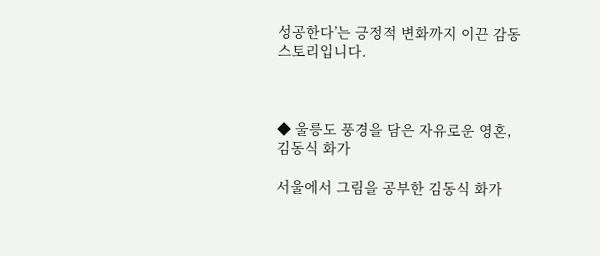성공한다’는 긍정적 변화까지 이끈 감동 스토리입니다.



◆ 울릉도 풍경을 담은 자유로운 영혼, 김동식 화가

서울에서 그림을 공부한 김동식 화가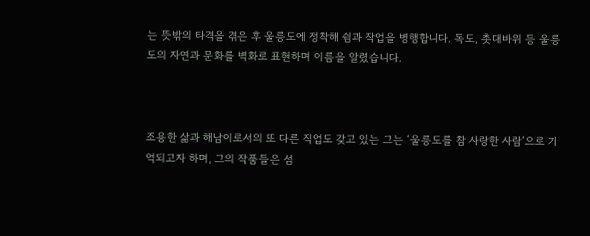는 뜻밖의 타격을 겪은 후 울릉도에 정착해 쉼과 작업을 병행합니다. 독도, 촛대바위 등 울릉도의 자연과 문화를 벽화로 표현하며 이름을 알렸습니다.



조용한 삶과 해남이로서의 또 다른 직업도 갖고 있는 그는 ‘울릉도를 참 사랑한 사람’으로 기억되고자 하며, 그의 작품들은 섬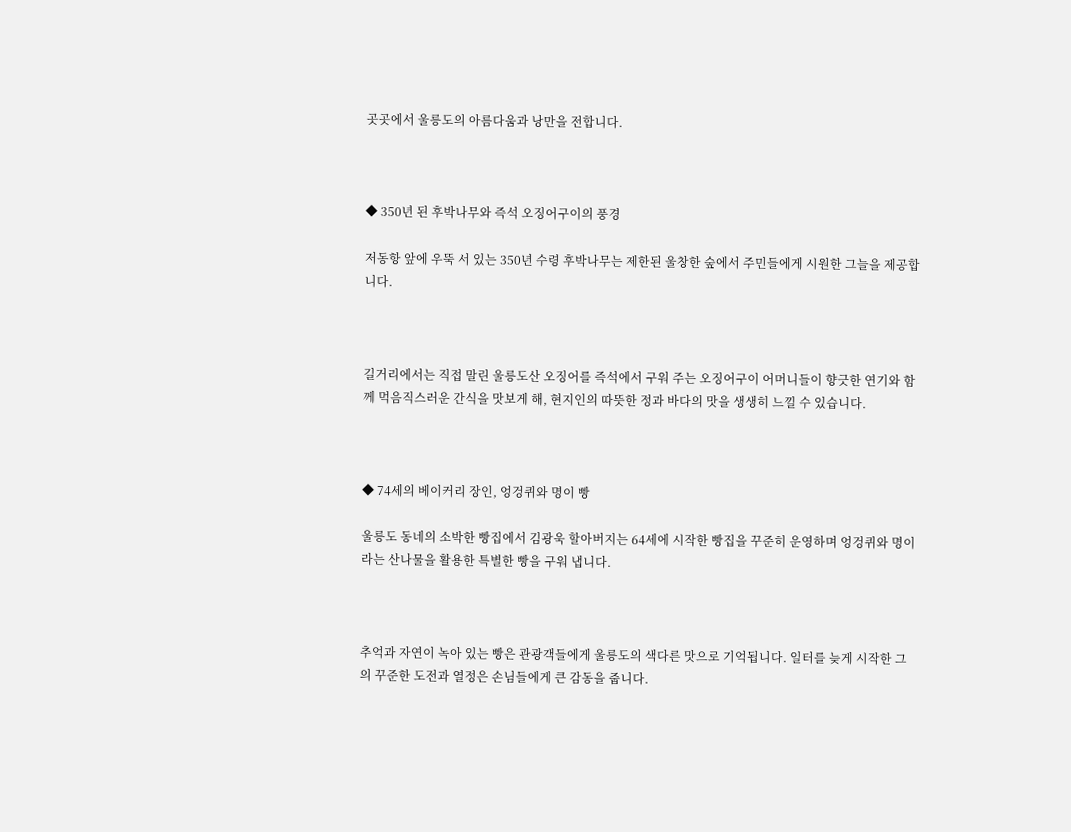곳곳에서 울릉도의 아름다움과 낭만을 전합니다.



◆ 350년 된 후박나무와 즉석 오징어구이의 풍경

저동항 앞에 우뚝 서 있는 350년 수령 후박나무는 제한된 울창한 숲에서 주민들에게 시원한 그늘을 제공합니다.



길거리에서는 직접 말린 울릉도산 오징어를 즉석에서 구워 주는 오징어구이 어머니들이 향긋한 연기와 함께 먹음직스러운 간식을 맛보게 해, 현지인의 따뜻한 정과 바다의 맛을 생생히 느낄 수 있습니다.



◆ 74세의 베이커리 장인, 엉겅퀴와 명이 빵

울릉도 동네의 소박한 빵집에서 김광욱 할아버지는 64세에 시작한 빵집을 꾸준히 운영하며 엉겅퀴와 명이라는 산나물을 활용한 특별한 빵을 구워 냅니다.



추억과 자연이 녹아 있는 빵은 관광객들에게 울릉도의 색다른 맛으로 기억됩니다. 일터를 늦게 시작한 그의 꾸준한 도전과 열정은 손님들에게 큰 감동을 줍니다.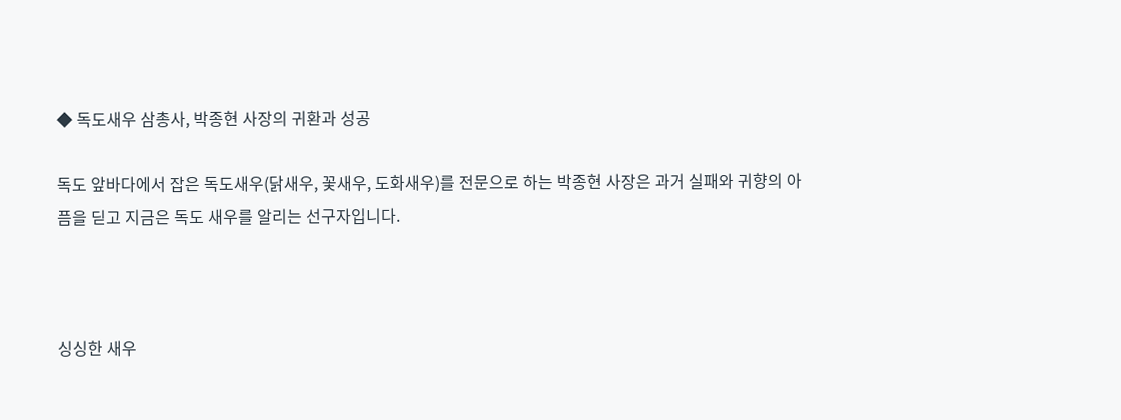◆ 독도새우 삼총사, 박종현 사장의 귀환과 성공

독도 앞바다에서 잡은 독도새우(닭새우, 꽃새우, 도화새우)를 전문으로 하는 박종현 사장은 과거 실패와 귀향의 아픔을 딛고 지금은 독도 새우를 알리는 선구자입니다.



싱싱한 새우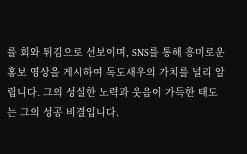를 회와 튀김으로 선보이며, SNS를 통해 흥미로운 홍보 영상을 게시하여 독도새우의 가치를 널리 알립니다. 그의 성실한 노력과 웃음이 가득한 태도는 그의 성공 비결입니다.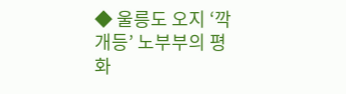◆ 울릉도 오지 ‘깍개등’ 노부부의 평화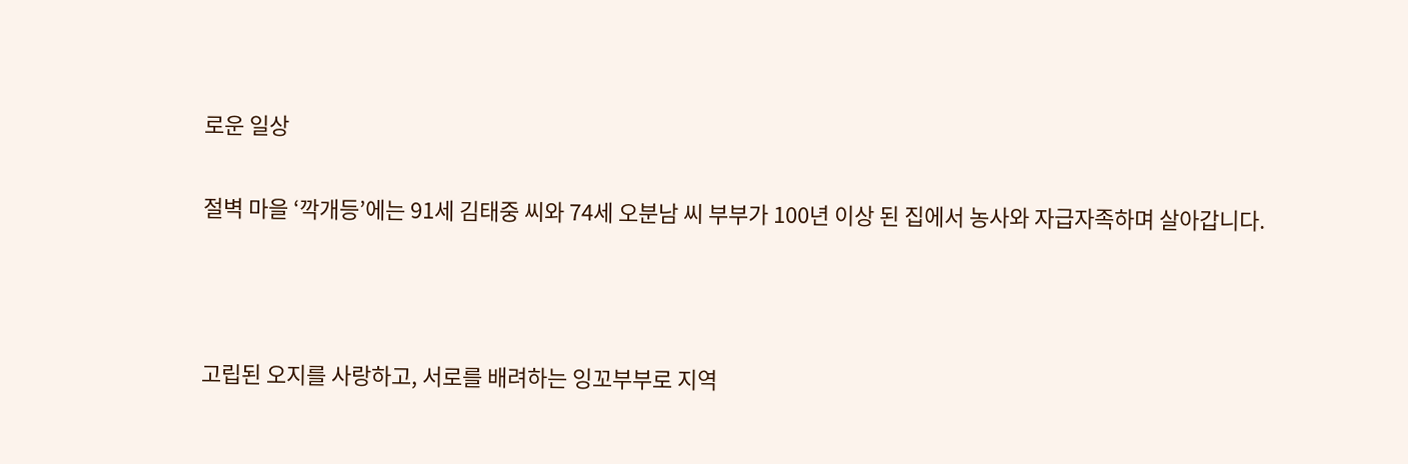로운 일상

절벽 마을 ‘깍개등’에는 91세 김태중 씨와 74세 오분남 씨 부부가 100년 이상 된 집에서 농사와 자급자족하며 살아갑니다.



고립된 오지를 사랑하고, 서로를 배려하는 잉꼬부부로 지역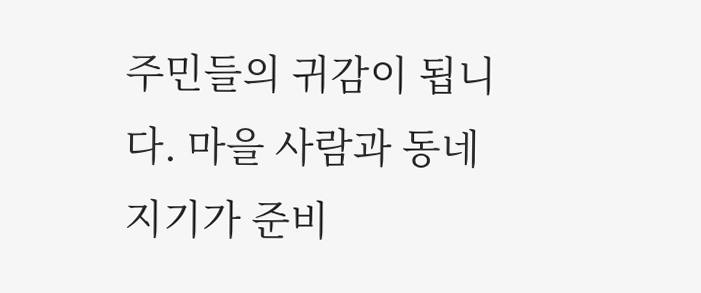주민들의 귀감이 됩니다. 마을 사람과 동네 지기가 준비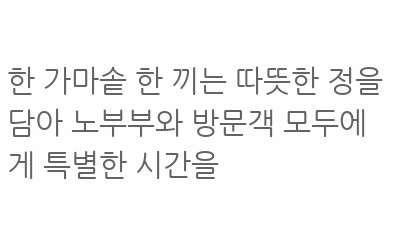한 가마솥 한 끼는 따뜻한 정을 담아 노부부와 방문객 모두에게 특별한 시간을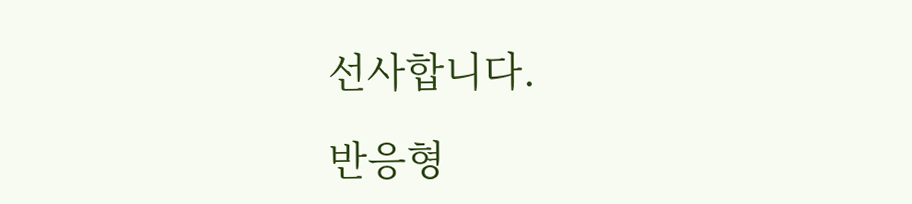선사합니다.

반응형